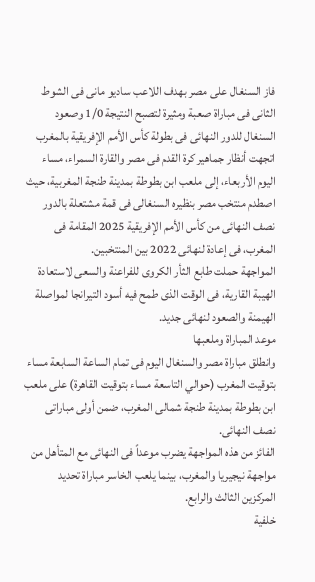فاز السنغال على مصر بهدف اللاعب ساديو مانى فى الشوط الثانى فى مباراة صعبة ومثيرة لتصبح النتيجة 1/0 وصعود السنغال للدور النهائى فى بطولة كأس الأمم الإفريقية بالمغرب
اتجهت أنظار جماهير كرة القدم فى مصر والقارة السمراء، مساء اليوم الأربعاء، إلى ملعب ابن بطوطة بمدينة طنجة المغربية، حيث اصطدم منتخب مصر بنظيره السنغالى فى قمة مشتعلة بالدور نصف النهائى من كأس الأمم الإفريقية 2025 المقامة فى المغرب، فى إعادة لنهائى 2022 بين المنتخبين.
المواجهة حملت طابع الثأر الكروى للفراعنة والسعى لاستعادة الهيبة القارية، فى الوقت الذى طمح فيه أسود التيرانجا لمواصلة الهيمنة والصعود لنهائى جديد.
موعد المباراة وملعبها
وانطلق مباراة مصر والسنغال اليوم فى تمام الساعة السابعة مساء بتوقيت المغرب (حوالي التاسعة مساء بتوقيت القاهرة) على ملعب ابن بطوطة بمدينة طنجة شمالى المغرب، ضمن أولى مباراتى نصف النهائى.
الفائز من هذه المواجهة يضرب موعداً فى النهائى مع المتأهل من مواجهة نيجيريا والمغرب، بينما يلعب الخاسر مباراة تحديد المركزين الثالث والرابع.
خلفية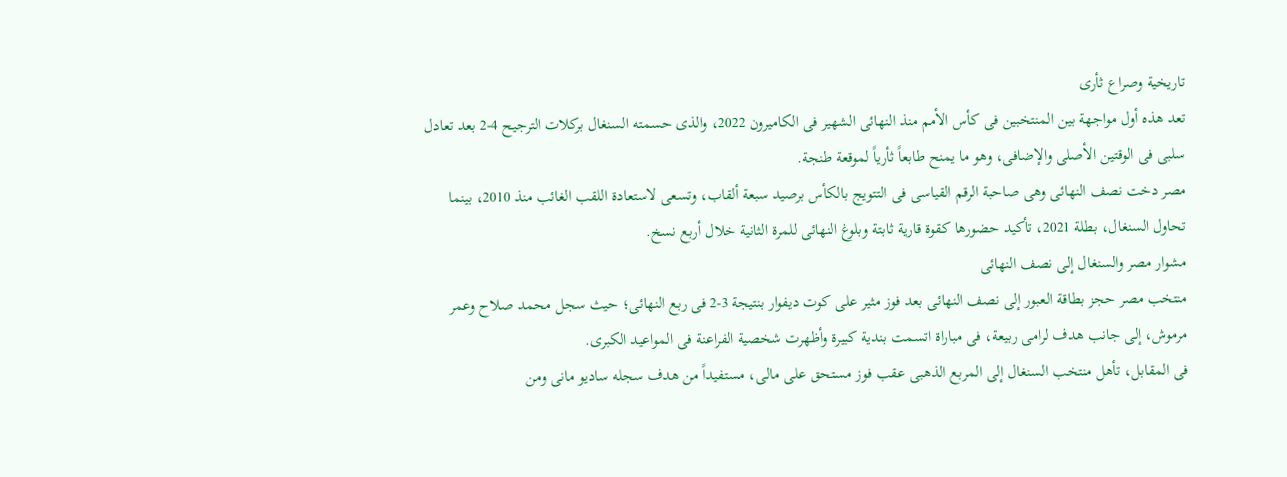تاريخية وصراع ثأرى
تعد هذه أول مواجهة بين المنتخبين فى كأس الأمم منذ النهائى الشهير فى الكاميرون 2022، والذى حسمته السنغال بركلات الترجيح 4-2 بعد تعادل سلبى فى الوقتين الأصلى والإضافى، وهو ما يمنح طابعاً ثأرياً لموقعة طنجة.
مصر دخت نصف النهائى وهى صاحبة الرقم القياسى فى التتويج بالكأس برصيد سبعة ألقاب، وتسعى لاستعادة اللقب الغائب منذ 2010، بينما تحاول السنغال، بطلة 2021، تأكيد حضورها كقوة قارية ثابتة وبلوغ النهائى للمرة الثانية خلال أربع نسخ.
مشوار مصر والسنغال إلى نصف النهائى
منتخب مصر حجز بطاقة العبور إلى نصف النهائى بعد فوز مثير على كوت ديفوار بنتيجة 3-2 فى ربع النهائى؛ حيث سجل محمد صلاح وعمر مرموش، إلى جانب هدف لرامى ربيعة، فى مباراة اتسمت بندية كبيرة وأظهرت شخصية الفراعنة فى المواعيد الكبرى.
فى المقابل، تأهل منتخب السنغال إلى المربع الذهبى عقب فوز مستحق على مالى، مستفيداً من هدف سجله ساديو مانى ومن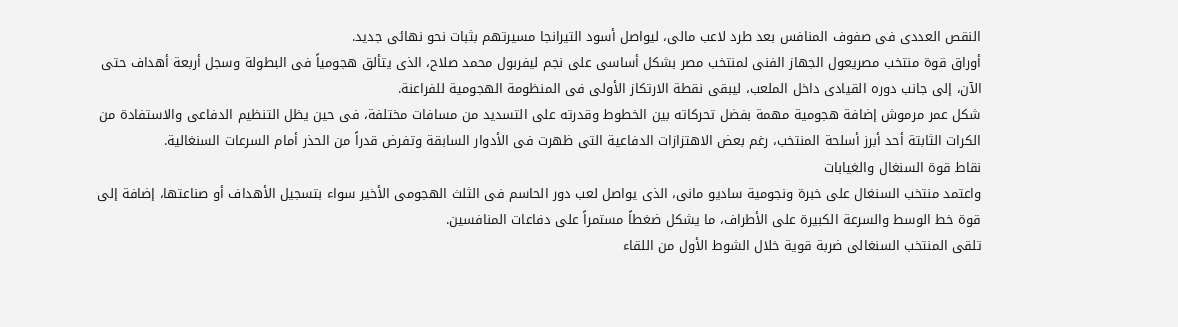النقص العددى فى صفوف المنافس بعد طرد لاعب مالى، ليواصل أسود التيرانجا مسيرتهم بثبات نحو نهائى جديد.
أوراق قوة منتخب مصريعول الجهاز الفنى لمنتخب مصر بشكل أساسى على نجم ليفربول محمد صلاح، الذى يتألق هجومياً فى البطولة وسجل أربعة أهداف حتى الآن، إلى جانب دوره القيادى داخل الملعب، ليبقى نقطة الارتكاز الأولى فى المنظومة الهجومية للفراعنة.
شكل عمر مرموش إضافة هجومية مهمة بفضل تحركاته بين الخطوط وقدرته على التسديد من مسافات مختلفة، فى حين يظل التنظيم الدفاعى والاستفادة من الكرات الثابتة أحد أبرز أسلحة المنتخب، رغم بعض الاهتزازات الدفاعية التى ظهرت فى الأدوار السابقة وتفرض قدراً من الحذر أمام السرعات السنغالية.
نقاط قوة السنغال والغيابات
واعتمد منتخب السنغال على خبرة ونجومية ساديو مانى، الذى يواصل لعب دور الحاسم فى الثلث الهجومى الأخير سواء بتسجيل الأهداف أو صناعتها، إضافة إلى قوة خط الوسط والسرعة الكبيرة على الأطراف، ما يشكل ضغطاً مستمراً على دفاعات المنافسين.
تلقى المنتخب السنغالى ضربة قوية خلال الشوط الأول من اللقاء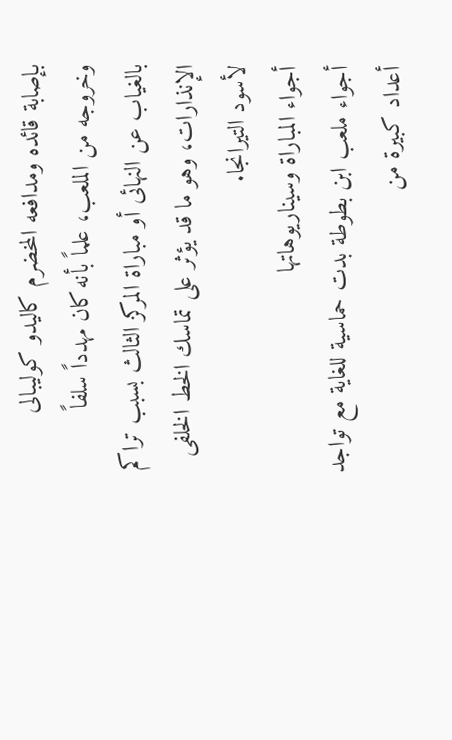بإصابة قائده ومدافعه المخضرم كاليدو كوليبالى وخروجه من الملعب، علماً بأنه كان مهدداً سلفاً بالغياب عن النهائى أو مباراة المركز الثالث بسبب تراكم الإنذارات، وهو ما قد يؤثر على تماسك الخط الخلفى لأسود التيرانجا.
أجواء المباراة وسيناريوهاتها
أجواء ملعب ابن بطوطة بدت حماسية للغاية مع تواجد أعداد كبيرة من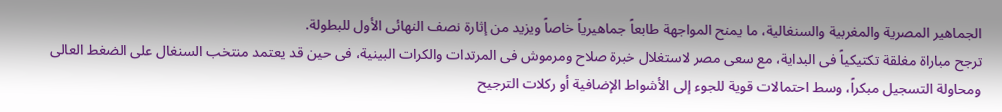الجماهير المصرية والمغربية والسنغالية، ما يمنح المواجهة طابعاً جماهيرياً خاصاً ويزيد من إثارة نصف النهائى الأول للبطولة.
ترجح مباراة مغلقة تكتيكياً فى البداية، مع سعى مصر لاستغلال خبرة صلاح ومرموش فى المرتدات والكرات البينية، فى حين قد يعتمد منتخب السنغال على الضغط العالى ومحاولة التسجيل مبكراً، وسط احتمالات قوية للجوء إلى الأشواط الإضافية أو ركلات الترجيح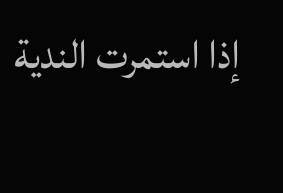إذا استمرت الندية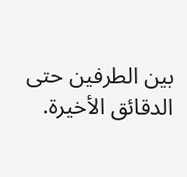بين الطرفين حتى الدقائق الأخيرة.